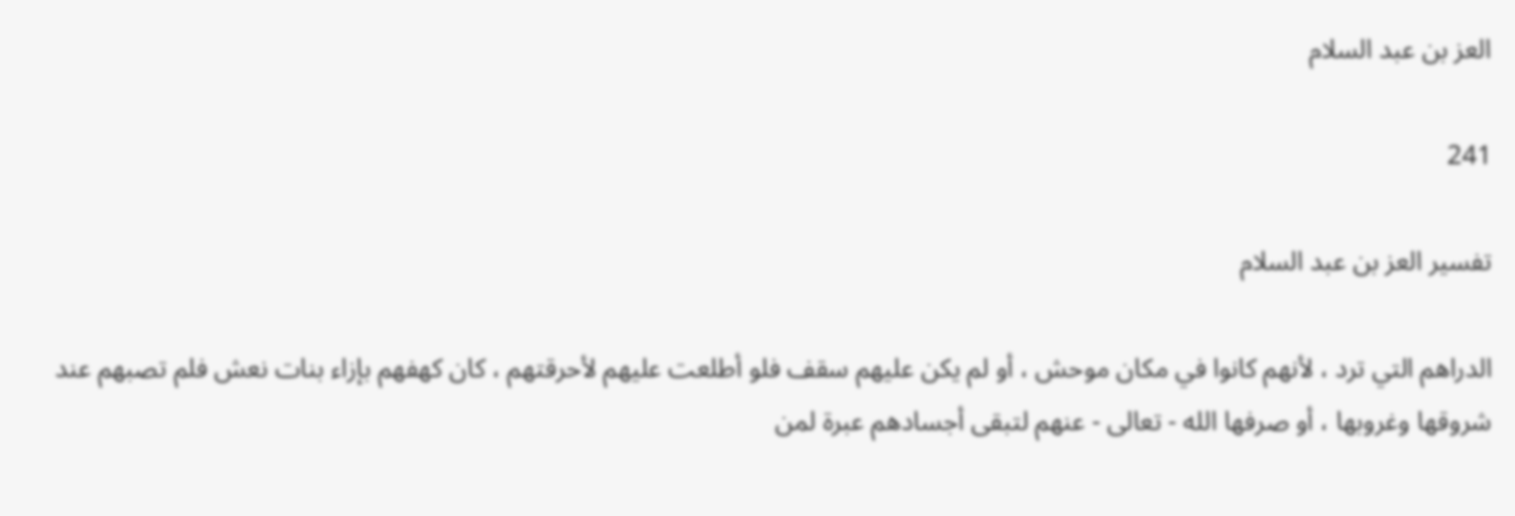العز بن عبد السلام

241

تفسير العز بن عبد السلام

الدراهم التي ترد ، لأنهم كانوا في مكان موحش ، أو لم يكن عليهم سقف فلو أطلعت عليهم لأحرقتهم ، كان كهفهم بإزاء بنات نعش فلم تصبهم عند شروقها وغروبها ، أو صرفها الله - تعالى - عنهم لتبقى أجسادهم عبرة لمن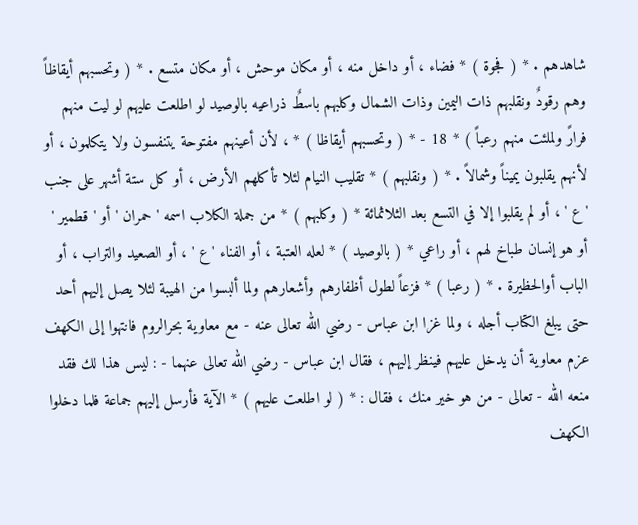شاهدهم . * ( فجوة ) * فضاء ، أو داخل منه ، أو مكان موحش ، أو مكان متسع . * ( وتحسبهم أيقاظاً وهم رقودٌ ونقلبهم ذات اليمين وذات الشمال وكلبهم باسطٌ ذراعيه بالوصيد لو اطلعت عليهم لو ليت منهم فرارً ولملئت منهم رعباً ) * 18 - * ( وتحسبهم أيقاظا ) * ، لأن أعينهم مفتوحة يتنفسون ولا يتكلمون ، أو لأنهم يقلبون يميناً وشمالاً . * ( ونقلبهم ) * تقليب النيام لئلا تأكلهم الأرض ، أو كل ستة أشهر على جنب ' ع ' ، أو لم يقلبوا إلا في التسع بعد الثلاثمائة * ( وكلبهم ) * من جملة الكلاب اسمه ' حمران ' أو ' قطمير ' أو هو إنسان طباخ لهم ، أو راعي * ( بالوصيد ) * لعله العتبة ، أو الفناء ' ع ' ، أو الصعيد والتراب ، أو الباب أوالحظيرة . * ( رعبا ) * فزعاً لطول أظفارهم وأشعارهم ولما ألبسوا من الهيبة لئلا يصل إليهم أحد حتى يبلغ الكتاب أجله ، ولما غزا ابن عباس - رضي الله تعالى عنه - مع معاوية بحرالروم فانتهوا إلى الكهف عزم معاوية أن يدخل عليهم فينظر إليهم ، فقال ابن عباس - رضي الله تعالى عنهما - : ليس هذا لك فقد منعه الله - تعالى - من هو خير منك ، فقال : * ( لو اطلعت عليهم ) * الآية فأرسل إليهم جماعة فلما دخلوا الكهف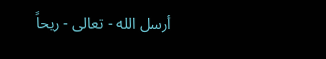أرسل الله - تعالى - ريحاً